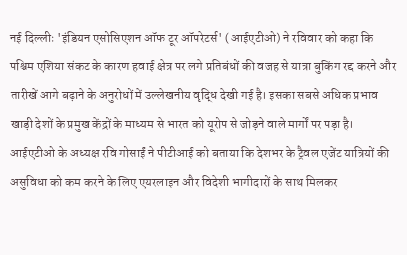नई दिल्लीः 'इंडियन एसोसिएशन ऑफ टूर ऑपरेटर्स' (आईएटीओ) ने रविवार को कहा कि पश्चिम एशिया संकट के कारण हवाई क्षेत्र पर लगे प्रतिबंधों की वजह से यात्रा बुकिंग रद्द करने और तारीखें आगे बढ़ाने के अनुरोधों में उल्लेखनीय वृद्धि देखी गई है। इसका सबसे अधिक प्रभाव खाड़ी देशों के प्रमुख केंद्रों के माध्यम से भारत को यूरोप से जोड़ने वाले मार्गों पर पड़ा है।
आईएटीओ के अध्यक्ष रवि गोसाईं ने पीटीआई को बताया कि देशभर के ट्रैवल एजेंट यात्रियों की असुविधा को कम करने के लिए एयरलाइन और विदेशी भागीदारों के साथ मिलकर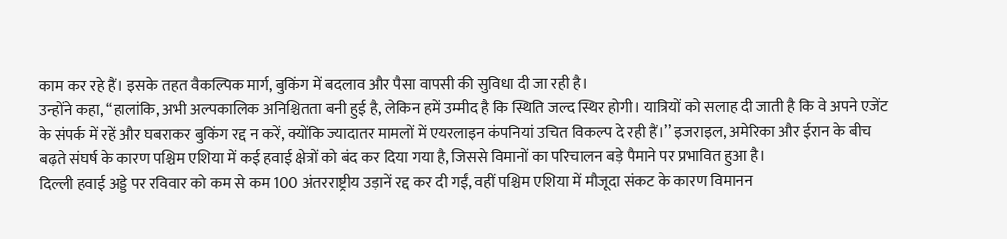काम कर रहे हैं। इसके तहत वैकल्पिक मार्ग, बुकिंग में बदलाव और पैसा वापसी की सुविधा दी जा रही है।
उन्होंने कहा, ‘‘हालांकि, अभी अल्पकालिक अनिश्चितता बनी हुई है, लेकिन हमें उम्मीद है कि स्थिति जल्द स्थिर होगी। यात्रियों को सलाह दी जाती है कि वे अपने एजेंट के संपर्क में रहें और घबराकर बुकिंग रद्द न करें, क्योंकि ज्यादातर मामलों में एयरलाइन कंपनियां उचित विकल्प दे रही हैं।’’ इजराइल, अमेरिका और ईरान के बीच बढ़ते संघर्ष के कारण पश्चिम एशिया में कई हवाई क्षेत्रों को बंद कर दिया गया है, जिससे विमानों का परिचालन बड़े पैमाने पर प्रभावित हुआ है।
दिल्ली हवाई अड्डे पर रविवार को कम से कम 100 अंतरराष्ट्रीय उड़ानें रद्द कर दी गईं, वहीं पश्चिम एशिया में मौजूदा संकट के कारण विमानन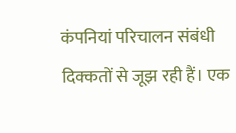कंपनियां परिचालन संबंधी दिक्कतों से जूझ रही हैं। एक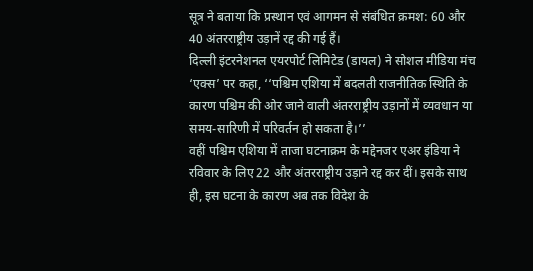सूत्र ने बताया कि प्रस्थान एवं आगमन से संबंधित क्रमश: 60 और 40 अंतरराष्ट्रीय उड़ानें रद्द की गई हैं।
दिल्ली इंटरनेशनल एयरपोर्ट लिमिटेड (डायल) ने सोशल मीडिया मंच ‘एक्स’ पर कहा, ‘‘पश्चिम एशिया में बदलती राजनीतिक स्थिति के कारण पश्चिम की ओर जाने वाली अंतरराष्ट्रीय उड़ानों में व्यवधान या समय-सारिणी में परिवर्तन हो सकता है।’’
वहीं पश्चिम एशिया में ताजा घटनाक्रम के मद्देनजर एअर इंडिया ने रविवार के लिए 22 और अंतरराष्ट्रीय उड़ाने रद्द कर दीं। इसके साथ ही, इस घटना के कारण अब तक विदेश के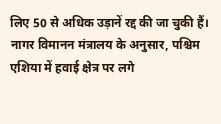लिए 50 से अधिक उड़ानें रद्द की जा चुकी हैं।
नागर विमानन मंत्रालय के अनुसार, पश्चिम एशिया में हवाई क्षेत्र पर लगे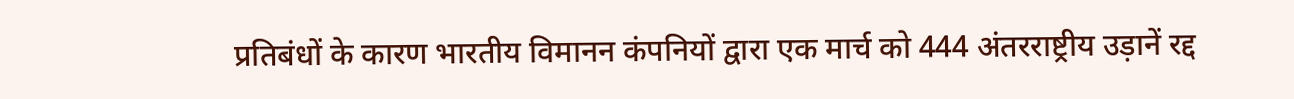प्रतिबंधों के कारण भारतीय विमानन कंपनियों द्वारा एक मार्च को 444 अंतरराष्ट्रीय उड़ानें रद्द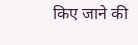किए जाने की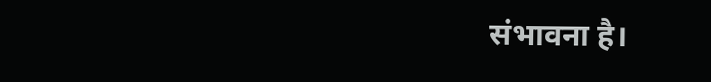संभावना है।